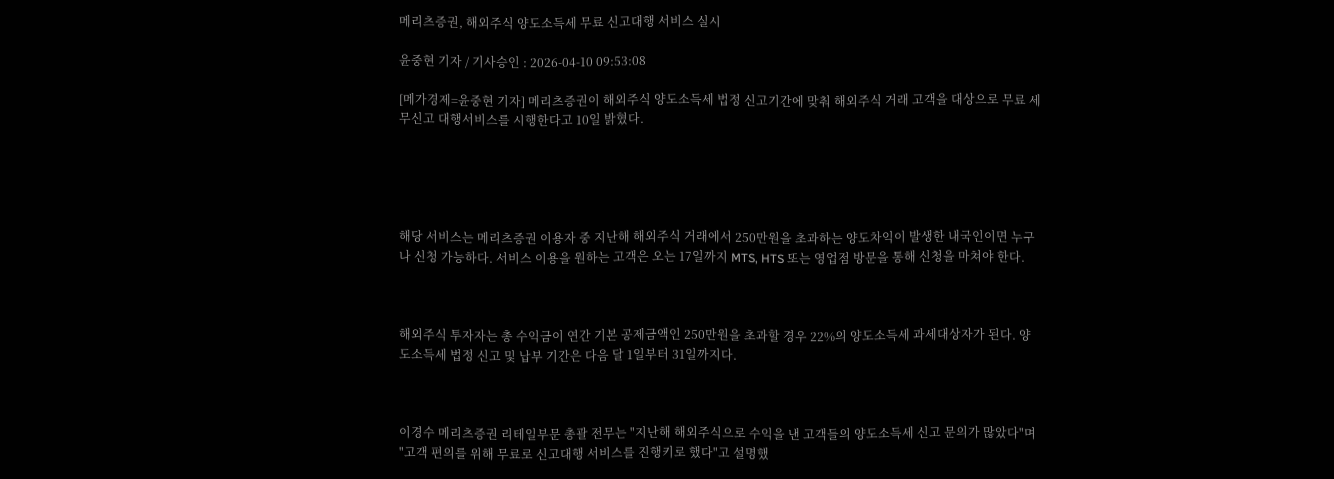메리츠증권, 해외주식 양도소득세 무료 신고대행 서비스 실시

윤중현 기자 / 기사승인 : 2026-04-10 09:53:08

[메가경제=윤중현 기자] 메리츠증권이 해외주식 양도소득세 법정 신고기간에 맞춰 해외주식 거래 고객을 대상으로 무료 세무신고 대행서비스를 시행한다고 10일 밝혔다.





해당 서비스는 메리츠증권 이용자 중 지난해 해외주식 거래에서 250만원을 초과하는 양도차익이 발생한 내국인이면 누구나 신청 가능하다. 서비스 이용을 원하는 고객은 오는 17일까지 MTS, HTS 또는 영업점 방문을 통해 신청을 마쳐야 한다.



해외주식 투자자는 총 수익금이 연간 기본 공제금액인 250만원을 초과할 경우 22%의 양도소득세 과세대상자가 된다. 양도소득세 법정 신고 및 납부 기간은 다음 달 1일부터 31일까지다.



이경수 메리츠증권 리테일부문 총괄 전무는 "지난해 해외주식으로 수익을 낸 고객들의 양도소득세 신고 문의가 많았다"며 "고객 편의를 위해 무료로 신고대행 서비스를 진행키로 했다"고 설명했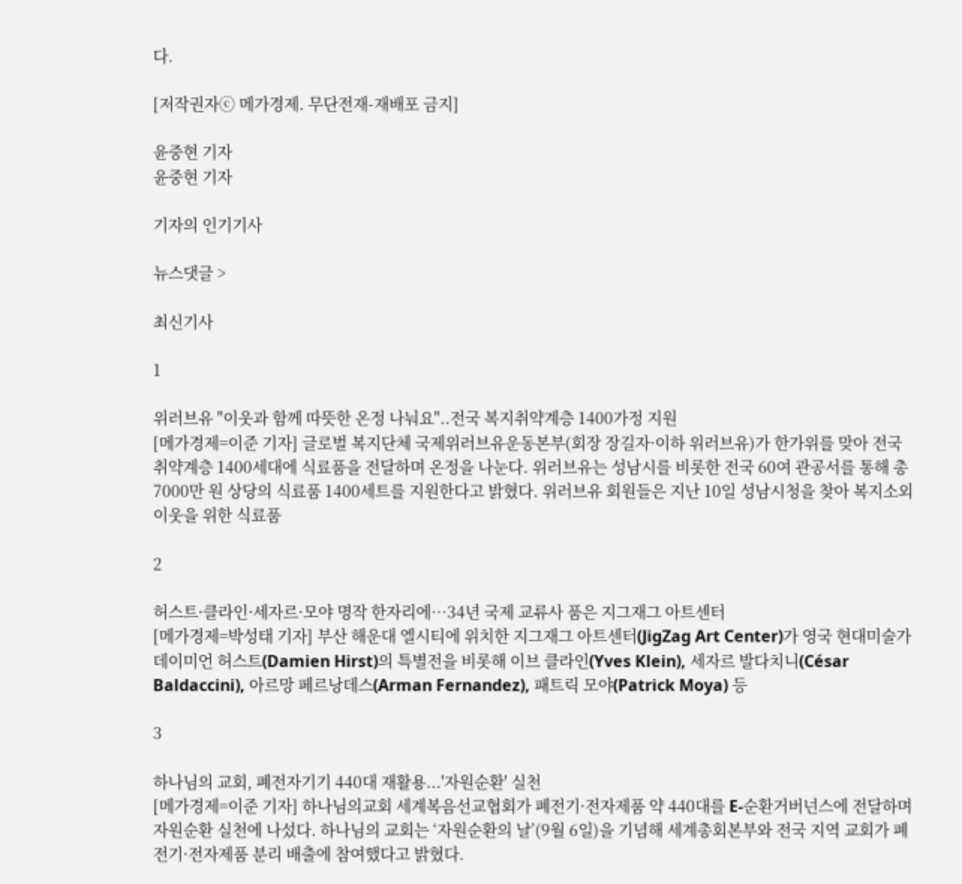다.

[저작권자ⓒ 메가경제. 무단전재-재배포 금지]

윤중현 기자
윤중현 기자

기자의 인기기사

뉴스댓글 >

최신기사

1

위러브유 "이웃과 함께 따뜻한 온정 나눠요"..전국 복지취약계층 1400가정 지원
[메가경제=이준 기자] 글로벌 복지단체 국제위러브유운동본부(회장 장길자·이하 위러브유)가 한가위를 맞아 전국 취약계층 1400세대에 식료품을 전달하며 온정을 나눈다. 위러브유는 성남시를 비롯한 전국 60여 관공서를 통해 총 7000만 원 상당의 식료품 1400세트를 지원한다고 밝혔다. 위러브유 회원들은 지난 10일 성남시청을 찾아 복지소외이웃을 위한 식료품

2

허스트·클라인·세자르·모야 명작 한자리에…34년 국제 교류사 품은 지그재그 아트센터
[메가경제=박성태 기자] 부산 해운대 엘시티에 위치한 지그재그 아트센터(JigZag Art Center)가 영국 현대미술가 데이미언 허스트(Damien Hirst)의 특별전을 비롯해 이브 클라인(Yves Klein), 세자르 발다치니(César Baldaccini), 아르망 페르낭데스(Arman Fernandez), 패트릭 모야(Patrick Moya) 등

3

하나님의 교회, 폐전자기기 440대 재활용...'자원순환' 실천
[메가경제=이준 기자] 하나님의교회 세계복음선교협회가 폐전기·전자제품 약 440대를 E-순환거버넌스에 전달하며 자원순환 실천에 나섰다. 하나님의 교회는 ‘자원순환의 날’(9월 6일)을 기념해 세계총회본부와 전국 지역 교회가 폐전기·전자제품 분리 배출에 참여했다고 밝혔다.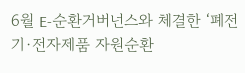6월 E-순환거버넌스와 체결한 ‘폐전기·전자제품 자원순환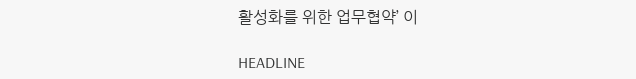활성화를 위한 업무협약’ 이

HEADLINE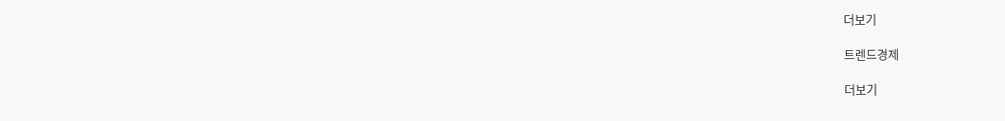더보기

트렌드경제

더보기